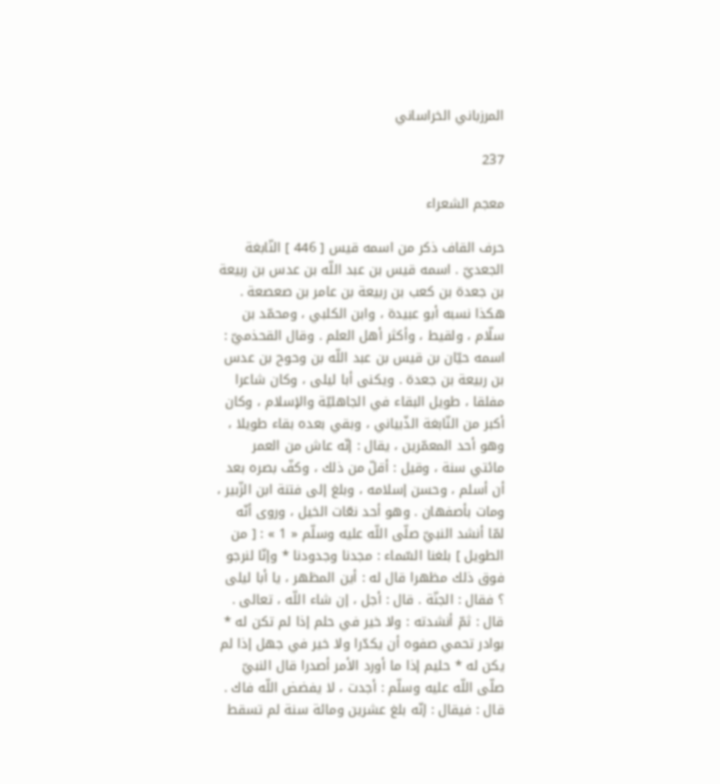المرزباني الخراساني

237

معجم الشعراء

حرف القاف ذكر من اسمه قيس [ 446 ] النّابغة الجعديّ . اسمه قيس بن عبد اللّه بن عدس بن ربيعة بن جعدة بن كعب بن ربيعة بن عامر بن صعصعة . هكذا نسبه أبو عبيدة ، وابن الكلبي ، ومحمّد بن سلّام ، ولقيط ، وأكثر أهل العلم . وقال القحذميّ : اسمه حيّان بن قيس بن عبد اللّه بن وحوح بن عدس بن ربيعة بن جعدة . ويكنى أبا ليلى ، وكان شاعرا مفلقا ، طويل البقاء في الجاهليّة والإسلام ، وكان أكبر من النّابغة الذّبياني ، وبقي بعده بقاء طويلا ، وهو أحد المعمّرين ، يقال : إنّه عاش من العمر مائتي سنة ، وقيل : أقلّ من ذلك ، وكفّ بصره بعد أن أسلم ، وحسن إسلامه ، وبلغ إلى فتنة ابن الزّبير ، ومات بأصفهان . وهو أحد نعّات الخيل ، وروى أنّه لمّا أنشد النبيّ صلّى اللّه عليه وسلّم « 1 » : [ من الطويل ] بلغنا السّماء : مجدنا وجدودنا * وإنّا لنرجو فوق ذلك مظهرا قال له : أين المظهر ، يا أبا ليلى ؟ فقال : الجنّة . قال : أجل ، إن شاء اللّه ، تعالى . قال : ثمّ أنشدته : ولا خير في حلم إذا لم تكن له * بوادر تحمي صفوه أن يكدّرا ولا خير في جهل إذا لم يكن له * حليم إذا ما أورد الأمر أصدرا قال النبيّ صلّى اللّه عليه وسلّم : أجدت ، لا يفضض اللّه فاك . قال : فيقال : إنّه بلغ عشرين ومائة سنة لم تسقط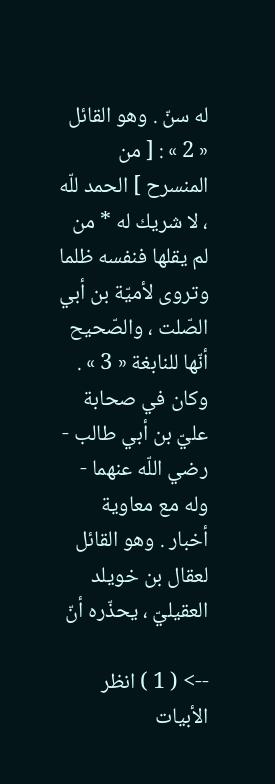له سنّ . وهو القائل « 2 » : [ من المنسرح ] الحمد للّه ، لا شريك له * من لم يقلها فنفسه ظلما وتروى لأميّة بن أبي الصّلت ، والصّحيح أنّها للنابغة « 3 » . وكان في صحابة عليّ بن أبي طالب - رضي اللّه عنهما - وله مع معاوية أخبار . وهو القائل لعقال بن خويلد العقيليّ ، يحذّره أنّ

--> ( 1 ) انظر الأبيات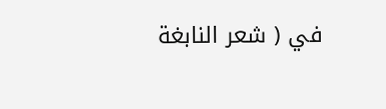في ( شعر النابغة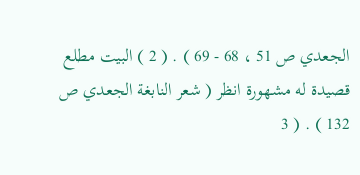الجعدي ص 51 ، 68 - 69 ) . ( 2 ) البيت مطلع قصيدة له مشهورة انظر ( شعر النابغة الجعدي ص 132 ) . ( 3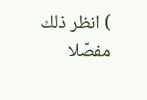) انظر ذلك مفصّلا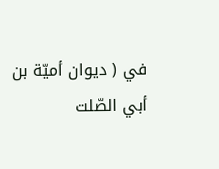في ( ديوان أميّة بن أبي الصّلت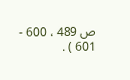ص 489 ، 600 - 601 ) .